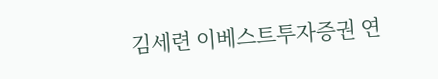김세련 이베스트투자증권 연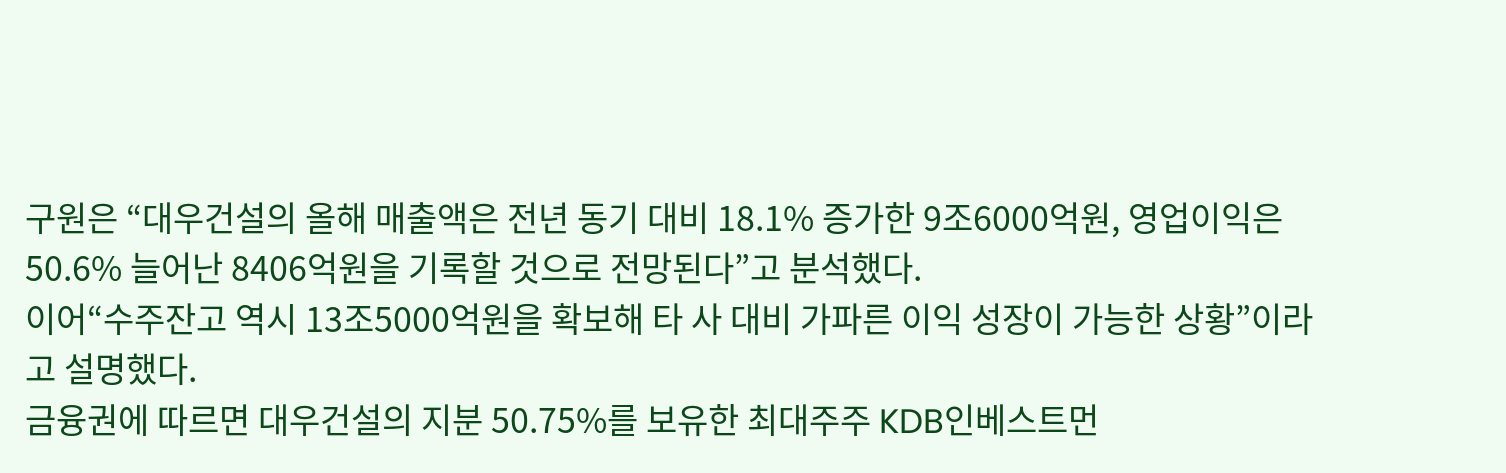구원은 “대우건설의 올해 매출액은 전년 동기 대비 18.1% 증가한 9조6000억원, 영업이익은 50.6% 늘어난 8406억원을 기록할 것으로 전망된다”고 분석했다.
이어“수주잔고 역시 13조5000억원을 확보해 타 사 대비 가파른 이익 성장이 가능한 상황”이라고 설명했다.
금융권에 따르면 대우건설의 지분 50.75%를 보유한 최대주주 KDB인베스트먼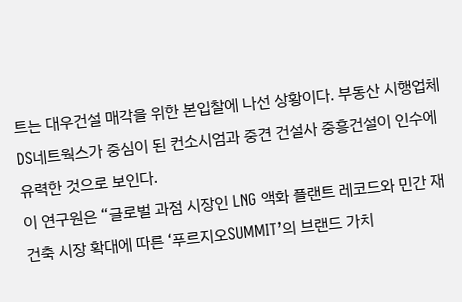트는 대우건설 매각을 위한 본입찰에 나선 상황이다. 부동산 시행업체 DS네트웍스가 중심이 된 컨소시엄과 중견 건설사 중흥건설이 인수에 유력한 것으로 보인다.
이 연구원은 “글로벌 과점 시장인 LNG 액화 플랜트 레코드와 민간 재건축 시장 확대에 따른 ‘푸르지오SUMMIT’의 브랜드 가치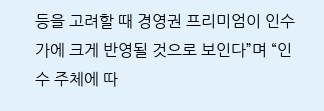등을 고려할 때 경영권 프리미엄이 인수가에 크게 반영될 것으로 보인다”며 “인수 주체에 따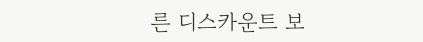른 디스카운트 보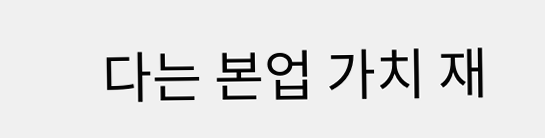다는 본업 가치 재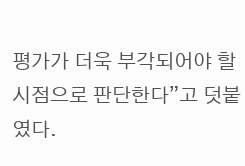평가가 더욱 부각되어야 할 시점으로 판단한다”고 덧붙였다.